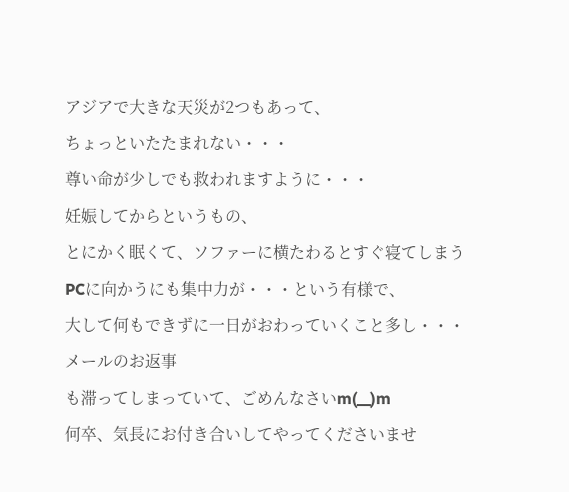アジアで大きな天災が2つもあって、
ちょっといたたまれない・・・
尊い命が少しでも救われますように・・・
妊娠してからというもの、
とにかく眠くて、ソファーに横たわるとすぐ寝てしまう
PCに向かうにも集中力が・・・という有様で、
大して何もできずに一日がおわっていくこと多し・・・
メールのお返事
も滞ってしまっていて、ごめんなさいm(__)m
何卒、気長にお付き合いしてやってくださいませ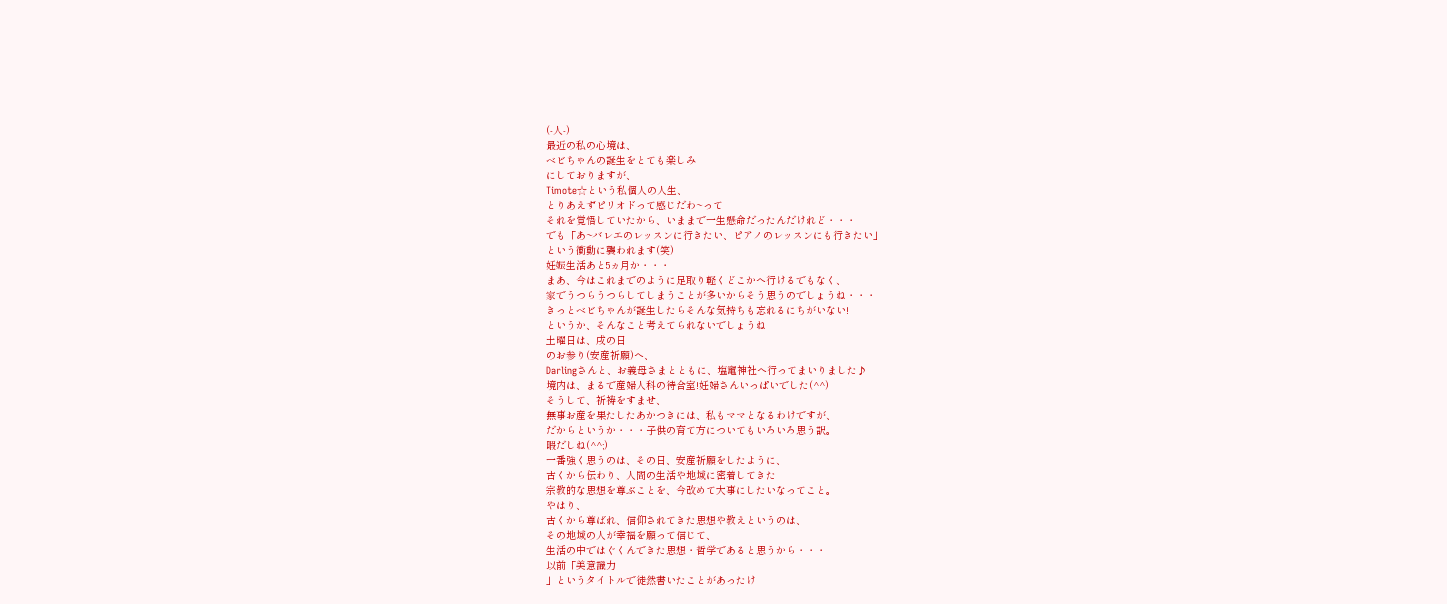(-人-)
最近の私の心境は、
ベビちゃんの誕生をとても楽しみ
にしておりますが、
Timote☆という私個人の人生、
とりあえずピリオドって感じだわ~って
それを覚悟していたから、いままで一生懸命だったんだけれど・・・
でも「あ~バレエのレッスンに行きたい、ピアノのレッスンにも行きたい」
という衝動に襲われます(笑)
妊娠生活あと5ヵ月か・・・
まあ、今はこれまでのように足取り軽くどこかへ行けるでもなく、
家でうつらうつらしてしまうことが多いからそう思うのでしょうね・・・
きっとベビちゃんが誕生したらそんな気持ちも忘れるにちがいない!
というか、そんなこと考えてられないでしょうね
土曜日は、戌の日
のお参り(安産祈願)へ、
Darlingさんと、お義母さまとともに、塩竃神社へ行ってまいりました♪
境内は、まるで産婦人科の待合室!妊婦さんいっぱいでした(^^)
そうして、祈祷をすませ、
無事お産を果たしたあかつきには、私もママとなるわけですが、
だからというか・・・子供の育て方についてもいろいろ思う訳。
暇だしね(^^;)
一番強く思うのは、その日、安産祈願をしたように、
古くから伝わり、人間の生活や地域に密着してきた
宗教的な思想を尊ぶことを、今改めて大事にしたいなってこと。
やはり、
古くから尊ばれ、信仰されてきた思想や教えというのは、
その地域の人が幸福を願って信じて、
生活の中ではぐくんできた思想・哲学であると思うから・・・
以前「美意識力
」というタイトルで徒然書いたことがあったけ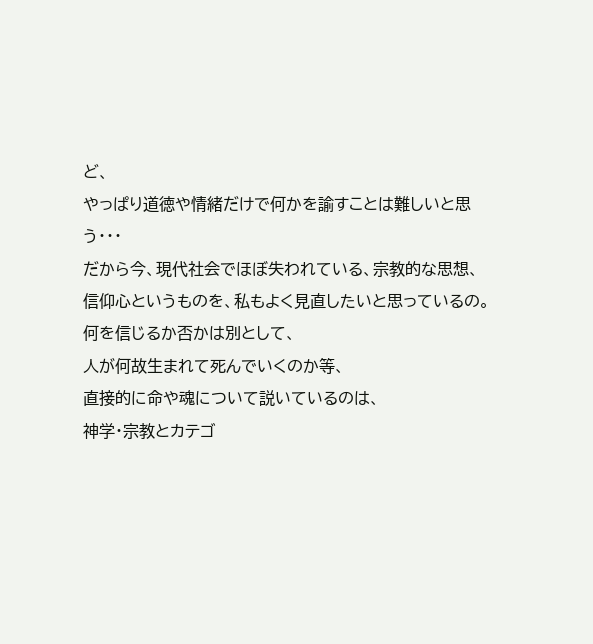ど、
やっぱり道徳や情緒だけで何かを諭すことは難しいと思う・・・
だから今、現代社会でほぼ失われている、宗教的な思想、
信仰心というものを、私もよく見直したいと思っているの。
何を信じるか否かは別として、
人が何故生まれて死んでいくのか等、
直接的に命や魂について説いているのは、
神学・宗教とカテゴ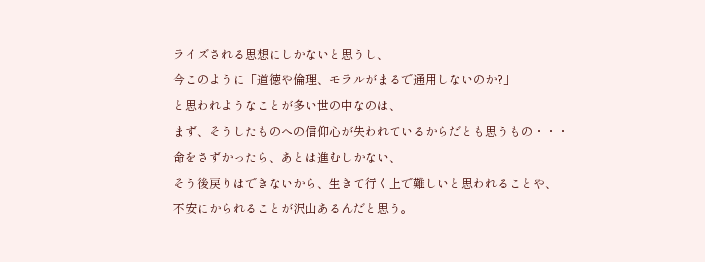ライズされる思想にしかないと思うし、
今このように「道徳や倫理、モラルがまるで通用しないのか?」
と思われようなことが多い世の中なのは、
まず、そうしたものへの信仰心が失われているからだとも思うもの・・・
命をさずかったら、あとは進むしかない、
そう後戻りはできないから、生きて行く上で難しいと思われることや、
不安にかられることが沢山あるんだと思う。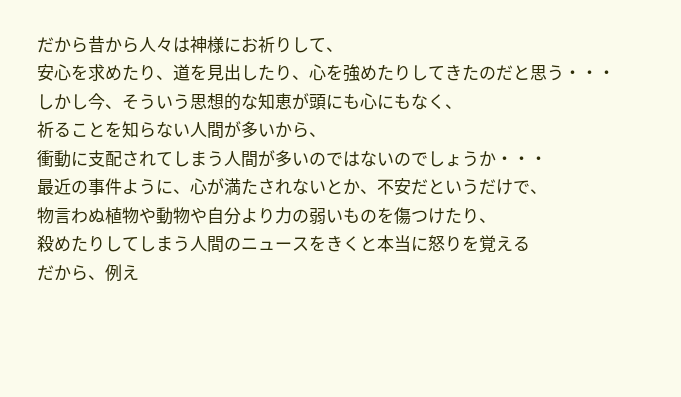だから昔から人々は神様にお祈りして、
安心を求めたり、道を見出したり、心を強めたりしてきたのだと思う・・・
しかし今、そういう思想的な知恵が頭にも心にもなく、
祈ることを知らない人間が多いから、
衝動に支配されてしまう人間が多いのではないのでしょうか・・・
最近の事件ように、心が満たされないとか、不安だというだけで、
物言わぬ植物や動物や自分より力の弱いものを傷つけたり、
殺めたりしてしまう人間のニュースをきくと本当に怒りを覚える
だから、例え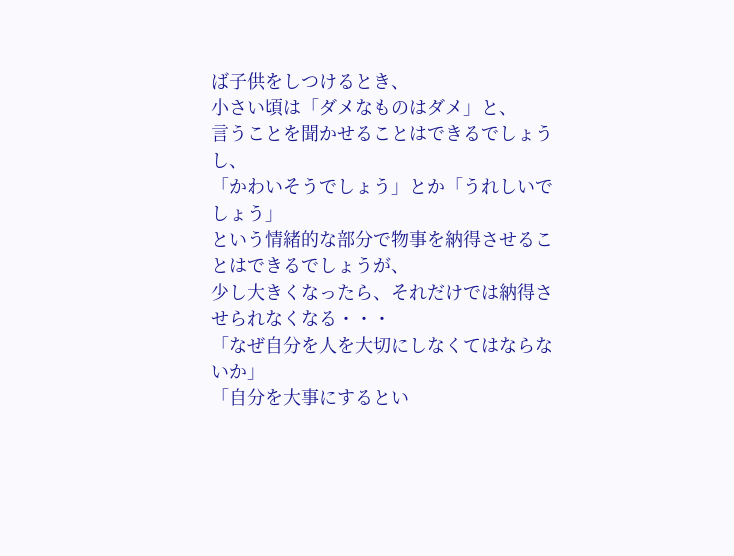ば子供をしつけるとき、
小さい頃は「ダメなものはダメ」と、
言うことを聞かせることはできるでしょうし、
「かわいそうでしょう」とか「うれしいでしょう」
という情緒的な部分で物事を納得させることはできるでしょうが、
少し大きくなったら、それだけでは納得させられなくなる・・・
「なぜ自分を人を大切にしなくてはならないか」
「自分を大事にするとい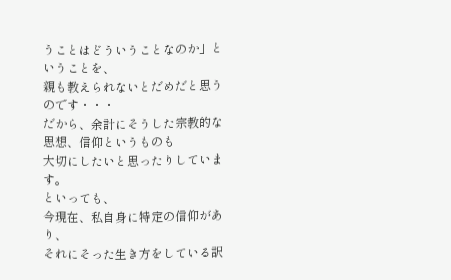うことはどういうことなのか」ということを、
親も教えられないとだめだと思うのです・・・
だから、余計にそうした宗教的な思想、信仰というものも
大切にしたいと思ったりしています。
といっても、
今現在、私自身に特定の信仰があり、
それにそった生き方をしている訳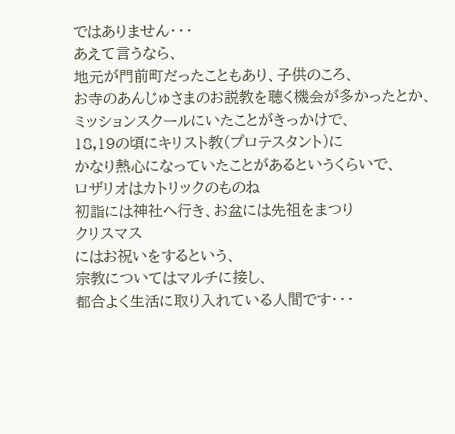ではありません・・・
あえて言うなら、
地元が門前町だったこともあり、子供のころ、
お寺のあんじゅさまのお説教を聴く機会が多かったとか、
ミッションスクールにいたことがきっかけで、
18,19の頃にキリスト教(プロテスタント)に
かなり熱心になっていたことがあるというくらいで、
ロザリオはカトリックのものね
初詣には神社へ行き、お盆には先祖をまつり
クリスマス
にはお祝いをするという、
宗教についてはマルチに接し、
都合よく生活に取り入れている人間です・・・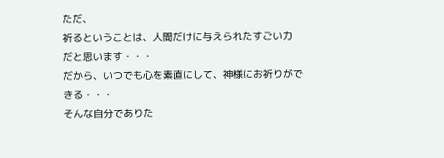ただ、
祈るということは、人間だけに与えられたすごい力
だと思います・・・
だから、いつでも心を素直にして、神様にお祈りができる・・・
そんな自分でありた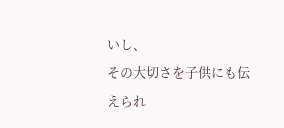いし、
その大切さを子供にも伝えられ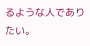るような人でありたい。